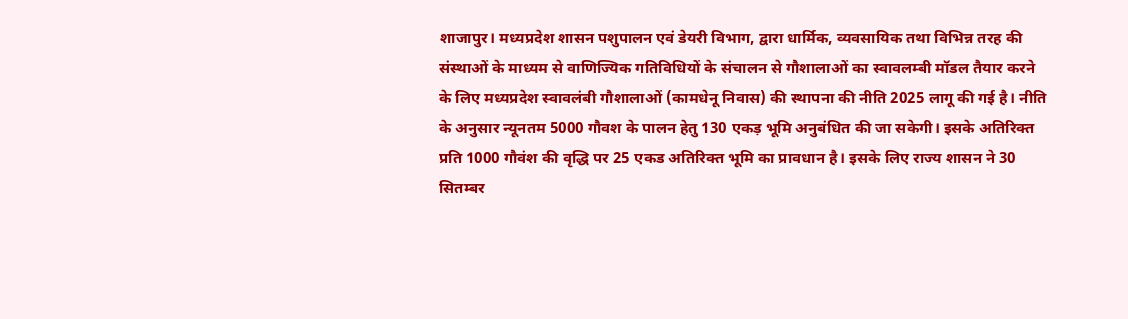शाजापुर। मध्यप्रदेश शासन पशुपालन एवं डेयरी विभाग, द्वारा धार्मिक, व्यवसायिक तथा विभिन्न तरह की संस्थाओं के माध्यम से वाणिज्यिक गतिविधियों के संचालन से गौशालाओं का स्वावलम्बी मॉडल तैयार करने के लिए मध्यप्रदेश स्वावलंबी गौशालाओं (कामधेनू निवास) की स्थापना की नीति 2025 लागू की गई है। नीति के अनुसार न्यूनतम 5000 गौवश के पालन हेतु 130 एकड़ भूमि अनुबंधित की जा सकेगी। इसके अतिरिक्त प्रति 1000 गौवंश की वृद्धि पर 25 एकड अतिरिक्त भूमि का प्रावधान है। इसके लिए राज्य शासन ने 30 सितम्बर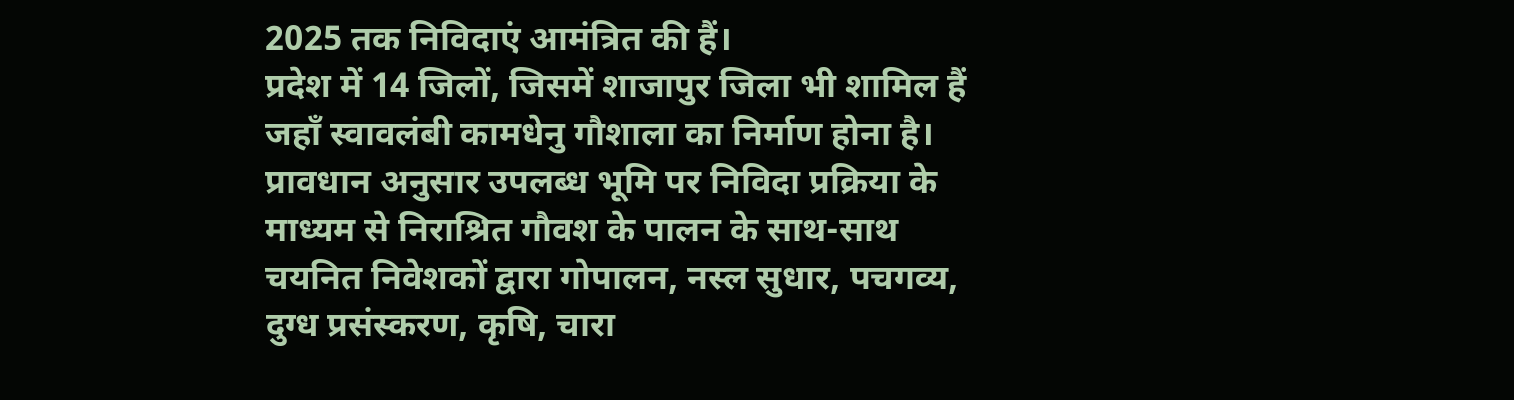2025 तक निविदाएं आमंत्रित की हैं।
प्रदेश में 14 जिलों, जिसमें शाजापुर जिला भी शामिल हैं जहाँ स्वावलंबी कामधेनु गौशाला का निर्माण होना है। प्रावधान अनुसार उपलब्ध भूमि पर निविदा प्रक्रिया के माध्यम से निराश्रित गौवश के पालन के साथ-साथ चयनित निवेशकों द्वारा गोपालन, नस्ल सुधार, पचगव्य, दुग्ध प्रसंस्करण, कृषि, चारा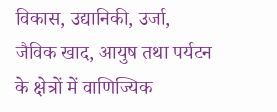विकास, उद्यानिकी, उर्जा, जैविक खाद, आयुष तथा पर्यटन के क्षेत्रों में वाणिज्यिक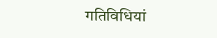गतिविधियां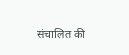संचालित की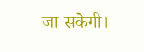जा सकेगी।